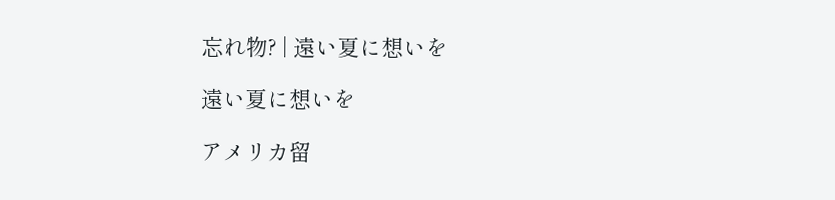忘れ物? | 遠い夏に想いを

遠い夏に想いを

アメリカ留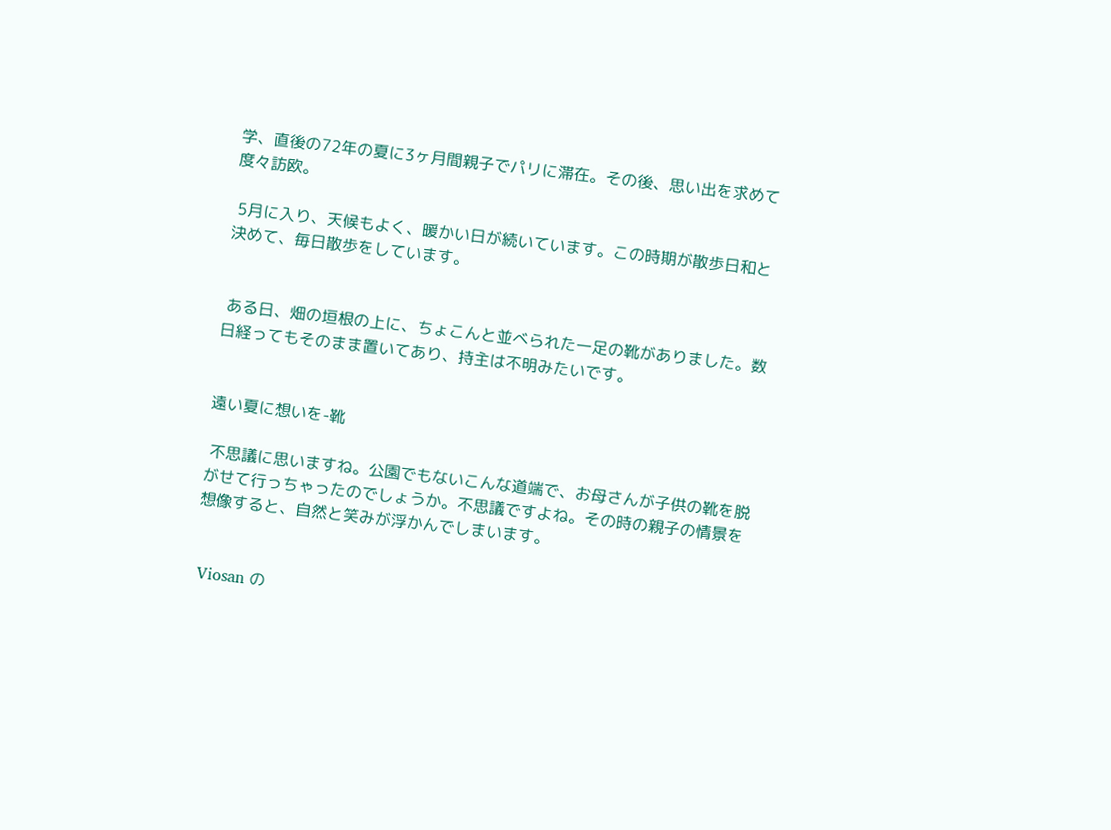学、直後の72年の夏に3ヶ月間親子でパリに滞在。その後、思い出を求めて度々訪欧。

 5月に入り、天候もよく、暖かい日が続いています。この時期が散歩日和と決めて、毎日散歩をしています。


 ある日、畑の垣根の上に、ちょこんと並べられた一足の靴がありました。数日経ってもそのまま置いてあり、持主は不明みたいです。


遠い夏に想いを-靴

 不思議に思いますね。公園でもないこんな道端で、お母さんが子供の靴を脱がせて行っちゃったのでしょうか。不思議ですよね。その時の親子の情景を想像すると、自然と笑みが浮かんでしまいます。


 Viosan の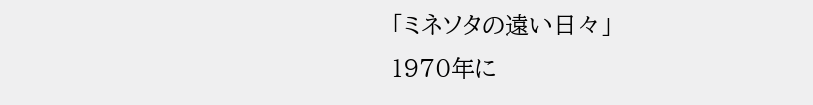「ミネソタの遠い日々」
1970年に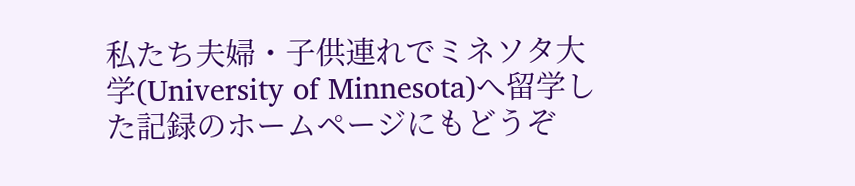私たち夫婦・子供連れでミネソタ大学(University of Minnesota)へ留学した記録のホームページにもどうぞ